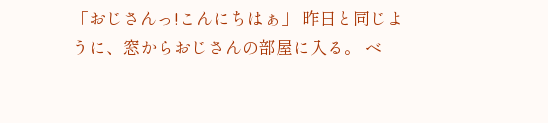「おじさんっ!こんにちはぁ」 昨日と同じように、窓からおじさんの部屋に入る。 ベ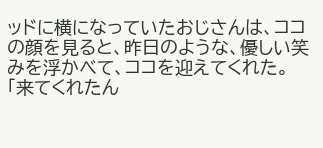ッドに横になっていたおじさんは、ココの顔を見ると、昨日のような、優しい笑みを浮かべて、ココを迎えてくれた。 「来てくれたん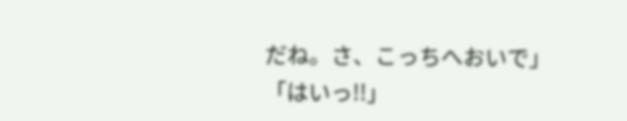だね。さ、こっちへおいで」 「はいっ!!」